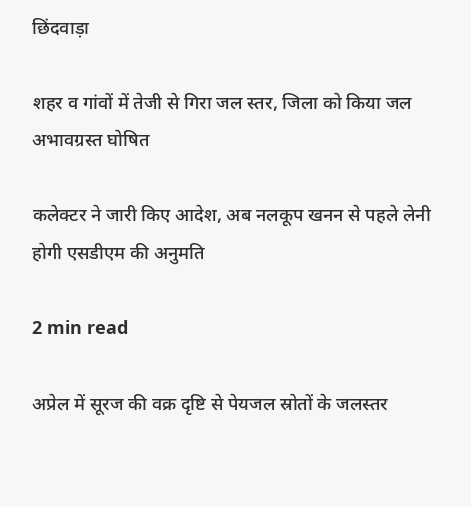छिंदवाड़ा

शहर व गांवों में तेजी से गिरा जल स्तर, जिला को किया जल अभावग्रस्त घोषित

कलेक्टर ने जारी किए आदेश, अब नलकूप खनन से पहले लेनी होगी एसडीएम की अनुमति

2 min read

अप्रेल में सूरज की वक्र दृष्टि से पेयजल स्रोतों के जलस्तर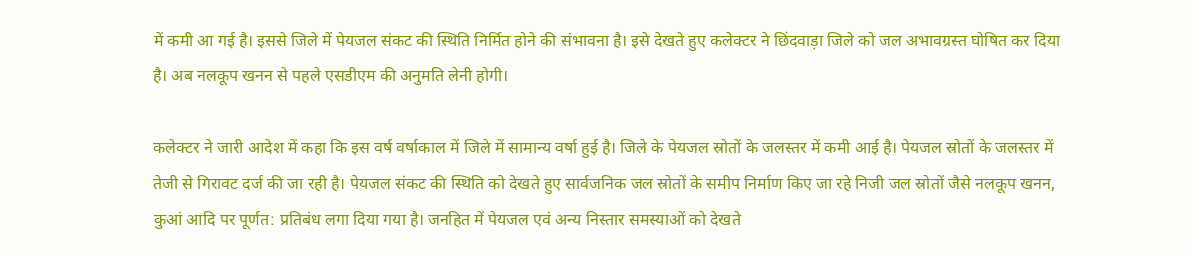में कमी आ गई है। इससे जिले में पेयजल संकट की स्थिति निर्मित होने की संभावना है। इसे देखते हुए कलेक्टर ने छिंदवाड़ा जिले को जल अभावग्रस्त घोषित कर दिया है। अब नलकूप खनन से पहले एसडीएम की अनुमति लेनी होगी।

कलेक्टर ने जारी आदेश में कहा कि इस वर्ष वर्षाकाल में जिले में सामान्य वर्षा हुई है। जिले के पेयजल स्रोतों के जलस्तर में कमी आई है। पेयजल स्रोतों के जलस्तर में तेजी से गिरावट दर्ज की जा रही है। पेयजल संकट की स्थिति को देखते हुए सार्वजनिक जल स्रोतों के समीप निर्माण किए जा रहे निजी जल स्रोतों जैसे नलकूप खनन, कुआं आदि पर पूर्णत: प्रतिबंध लगा दिया गया है। जनहित में पेयजल एवं अन्य निस्तार समस्याओं को देखते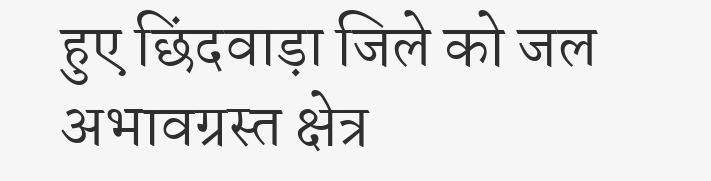हुए छिंदवाड़ा जिले को जल अभावग्रस्त क्षेत्र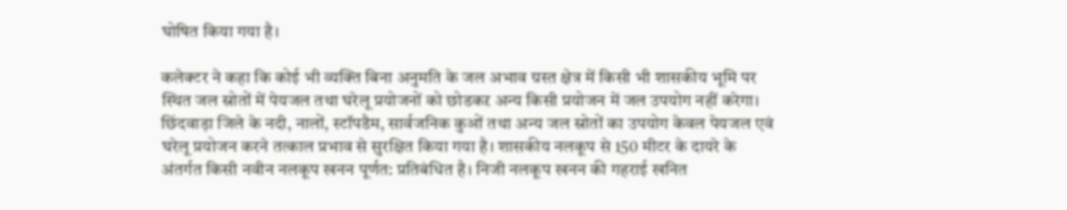घोषित किया गया है।

कलेक्टर ने कहा कि कोई भी व्यक्ति बिना अनुमति के जल अभाव ग्रस्त क्षेत्र में किसी भी शासकीय भूमि पर स्थित जल स्रोतों में पेयजल तथा घरेलू प्रयोजनों को छोडकऱ अन्य किसी प्रयोजन में जल उपयोग नहीं करेगा। छिंदवाड़ा जिले के नदी, नालों, स्टॉपडैम, सार्वजनिक कुओं तथा अन्य जल स्रोतों का उपयोग केवल पेयजल एवं घरेलू प्रयोजन करने तत्काल प्रभाव से सुरक्षित किया गया है। शासकीय नलकूप से 150 मीटर के दायरे के अंतर्गत किसी नवीन नलकूप खनन पूर्णत: प्रतिबंधित है। निजी नलकूप खनन की गहराई खनित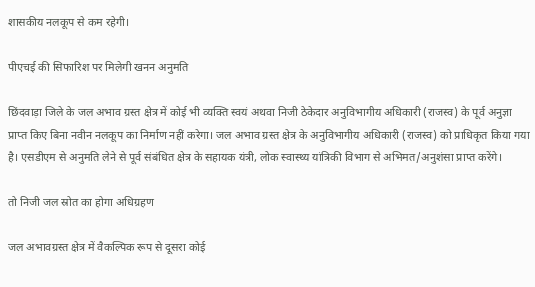शासकीय नलकूप से कम रहेगी।

पीएचई की सिफारिश पर मिलेगी खनन अनुमति

छिंदवाड़ा जिले के जल अभाव ग्रस्त क्षेत्र में कोई भी व्यक्ति स्वयं अथवा निजी ठेकेदार अनुविभागीय अधिकारी (राजस्व) के पूर्व अनुज्ञा प्राप्त किए बिना नवीन नलकूप का निर्माण नहीं करेगा। जल अभाव ग्रस्त क्षेत्र के अनुविभागीय अधिकारी (राजस्व) को प्राधिकृत किया गया है। एसडीएम से अनुमति लेने से पूर्व संबंधित क्षेत्र के सहायक यंत्री, लोक स्वास्थ्य यांत्रिकी विभाग से अभिमत/अनुशंसा प्राप्त करेंगे।

तो निजी जल स्रोत का होगा अधिग्रहण

जल अभावग्रस्त क्षेत्र में वैकल्पिक रूप से दूसरा कोई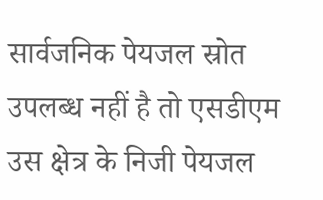सार्वजनिक पेयजल स्रोत उपलब्ध नहीं है तो एसडीएम उस क्षेत्र के निजी पेयजल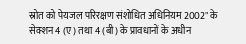स्रोत को पेयजल परिरक्षण संशोधित अधिनियम 2002" के सेक्शन 4 (ए) तथा 4 (बी) के प्रावधानों के अधीन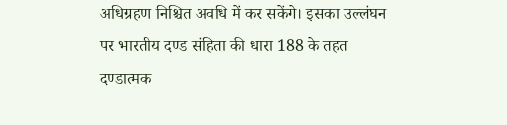अधिग्रहण निश्चित अवधि में कर सकेंगे। इसका उल्लंघन पर भारतीय दण्ड संहिता की धारा 188 के तहत दण्डात्मक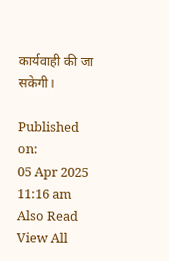कार्यवाही की जा सकेगी।

Published on:
05 Apr 2025 11:16 am
Also Read
View All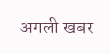अगली खबर